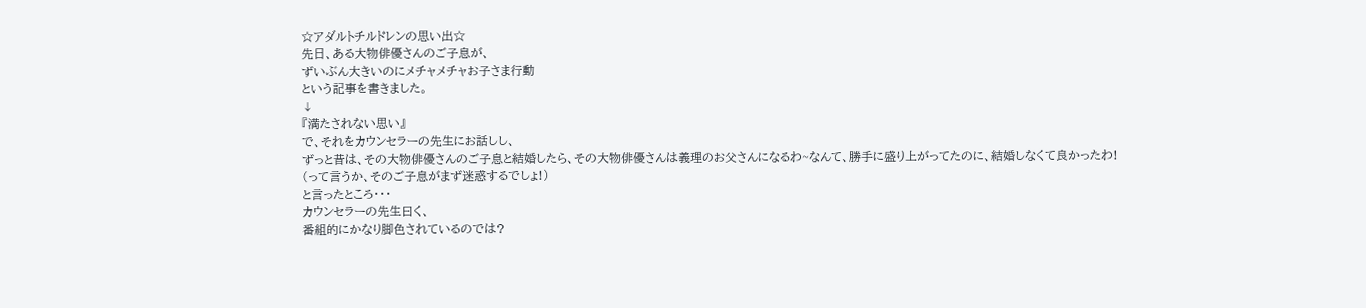☆アダルトチルドレンの思い出☆
先日、ある大物俳優さんのご子息が、
ずいぶん大きいのにメチャメチャお子さま行動
という記事を書きました。
↓
『満たされない思い』
で、それをカウンセラーの先生にお話しし、
ずっと昔は、その大物俳優さんのご子息と結婚したら、その大物俳優さんは義理のお父さんになるわ~なんて、勝手に盛り上がってたのに、結婚しなくて良かったわ!
(って言うか、そのご子息がまず迷惑するでしょ!)
と言ったところ・・・
カウンセラーの先生曰く、
番組的にかなり脚色されているのでは?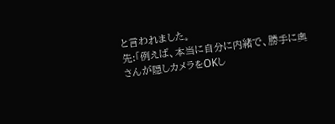と言われました。
先:「例えば、本当に自分に内緒で、勝手に奥さんが隠しカメラをOKし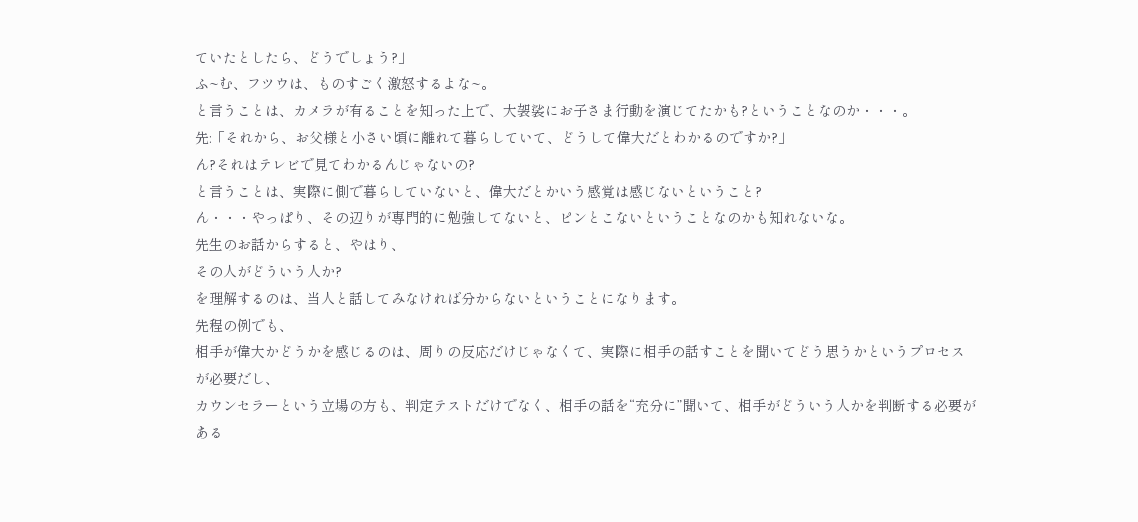ていたとしたら、どうでしょう?」
ふ~む、フツウは、ものすごく激怒するよな~。
と言うことは、カメラが有ることを知った上で、大袈裟にお子さま行動を演じてたかも?ということなのか・・・。
先:「それから、お父様と小さい頃に離れて暮らしていて、どうして偉大だとわかるのですか?」
ん?それはテレビで見てわかるんじゃないの?
と言うことは、実際に側で暮らしていないと、偉大だとかいう感覚は感じないということ?
ん・・・やっぱり、その辺りが専門的に勉強してないと、ピンとこないということなのかも知れないな。
先生のお話からすると、やはり、
その人がどういう人か?
を理解するのは、当人と話してみなければ分からないということになります。
先程の例でも、
相手が偉大かどうかを感じるのは、周りの反応だけじゃなくて、実際に相手の話すことを聞いてどう思うかというプロセスが必要だし、
カウンセラーという立場の方も、判定テストだけでなく、相手の話を“充分に”聞いて、相手がどういう人かを判断する必要がある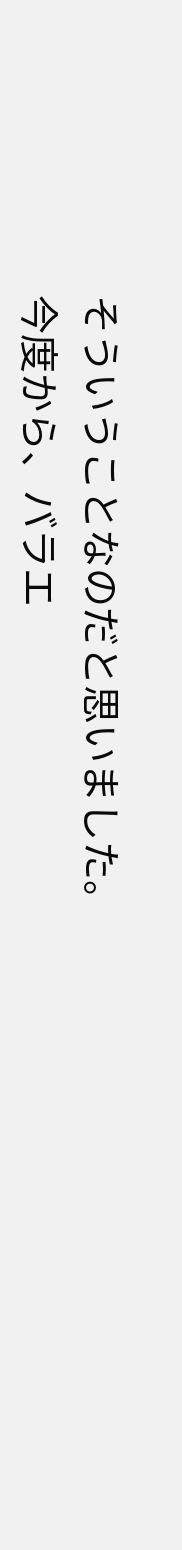そういうことなのだと思いました。
今度から、バラエ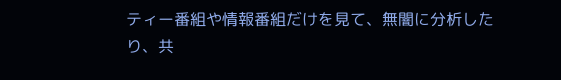ティー番組や情報番組だけを見て、無闇に分析したり、共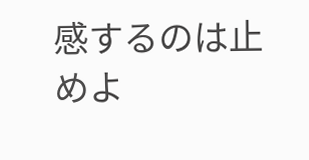感するのは止めよ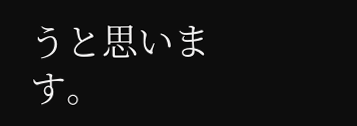うと思います。